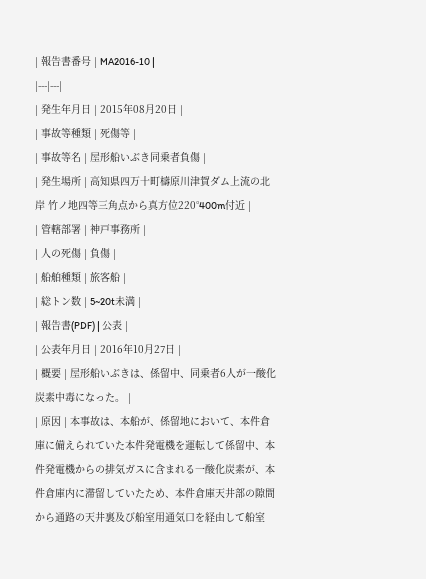| 報告書番号 | MA2016-10 |
|---|---|
| 発生年月日 | 2015年08月20日 |
| 事故等種類 | 死傷等 |
| 事故等名 | 屋形船いぶき同乗者負傷 |
| 発生場所 | 高知県四万十町檮原川津賀ダム上流の北岸 竹ノ地四等三角点から真方位220°400m付近 |
| 管轄部署 | 神戸事務所 |
| 人の死傷 | 負傷 |
| 船舶種類 | 旅客船 |
| 総トン数 | 5~20t未満 |
| 報告書(PDF) | 公表 |
| 公表年月日 | 2016年10月27日 |
| 概要 | 屋形船いぶきは、係留中、同乗者6人が一酸化炭素中毒になった。 |
| 原因 | 本事故は、本船が、係留地において、本件倉庫に備えられていた本件発電機を運転して係留中、本件発電機からの排気ガスに含まれる一酸化炭素が、本件倉庫内に滞留していたため、本件倉庫天井部の隙間から通路の天井裏及び船室用通気口を経由して船室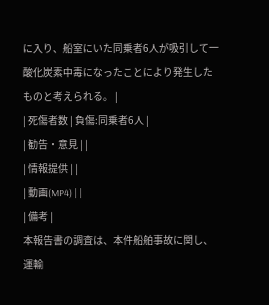に入り、船室にいた同乗者6人が吸引して一酸化炭素中毒になったことにより発生したものと考えられる。 |
| 死傷者数 | 負傷:同乗者6人 |
| 勧告・意見 | |
| 情報提供 | |
| 動画(MP4) | |
| 備考 |
本報告書の調査は、本件船舶事故に関し、運輸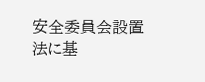安全委員会設置法に基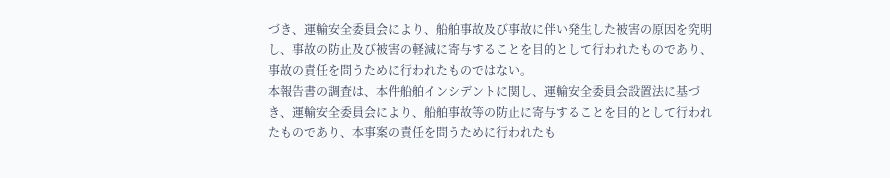づき、運輸安全委員会により、船舶事故及び事故に伴い発生した被害の原因を究明し、事故の防止及び被害の軽減に寄与することを目的として行われたものであり、事故の責任を問うために行われたものではない。
本報告書の調査は、本件船舶インシデントに関し、運輸安全委員会設置法に基づき、運輸安全委員会により、船舶事故等の防止に寄与することを目的として行われたものであり、本事案の責任を問うために行われたも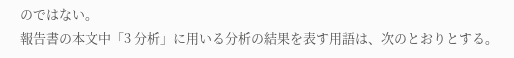のではない。
報告書の本文中「3 分析」に用いる分析の結果を表す用語は、次のとおりとする。